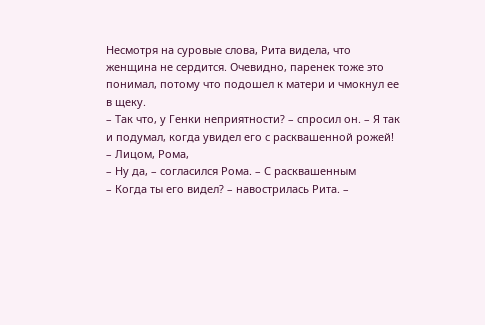Несмотря на суровые слова, Рита видела, что женщина не сердится. Очевидно, паренек тоже это понимал, потому что подошел к матери и чмокнул ее в щеку.
– Так что, у Генки неприятности? – спросил он. – Я так и подумал, когда увидел его с расквашенной рожей!
– Лицом, Рома,
– Ну да, – согласился Рома. – С расквашенным
– Когда ты его видел? – навострилась Рита. –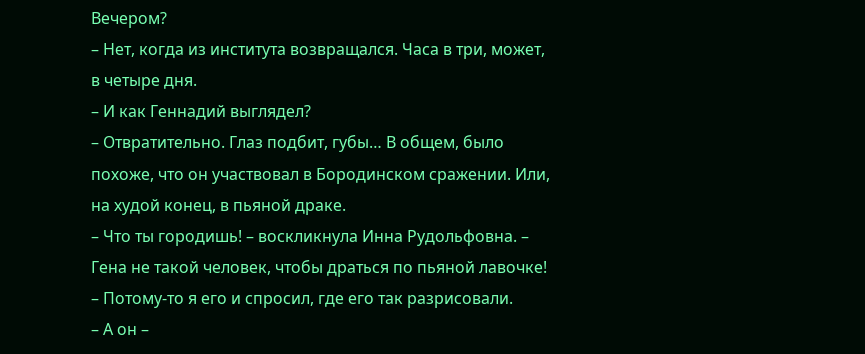Вечером?
– Нет, когда из института возвращался. Часа в три, может, в четыре дня.
– И как Геннадий выглядел?
– Отвратительно. Глаз подбит, губы… В общем, было похоже, что он участвовал в Бородинском сражении. Или, на худой конец, в пьяной драке.
– Что ты городишь! – воскликнула Инна Рудольфовна. – Гена не такой человек, чтобы драться по пьяной лавочке!
– Потому-то я его и спросил, где его так разрисовали.
– А он –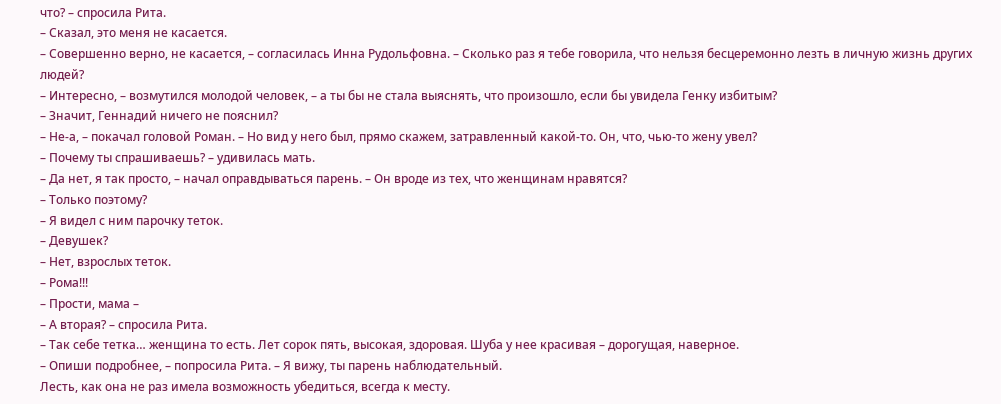что? – спросила Рита.
– Сказал, это меня не касается.
– Совершенно верно, не касается, – согласилась Инна Рудольфовна. – Сколько раз я тебе говорила, что нельзя бесцеремонно лезть в личную жизнь других людей?
– Интересно, – возмутился молодой человек, – а ты бы не стала выяснять, что произошло, если бы увидела Генку избитым?
– Значит, Геннадий ничего не пояснил?
– Не-а, – покачал головой Роман. – Но вид у него был, прямо скажем, затравленный какой-то. Он, что, чью-то жену увел?
– Почему ты спрашиваешь? – удивилась мать.
– Да нет, я так просто, – начал оправдываться парень. – Он вроде из тех, что женщинам нравятся?
– Только поэтому?
– Я видел с ним парочку теток.
– Девушек?
– Нет, взрослых теток.
– Рома!!!
– Прости, мама –
– А вторая? – спросила Рита.
– Так себе тетка… женщина то есть. Лет сорок пять, высокая, здоровая. Шуба у нее красивая – дорогущая, наверное.
– Опиши подробнее, – попросила Рита. – Я вижу, ты парень наблюдательный.
Лесть, как она не раз имела возможность убедиться, всегда к месту.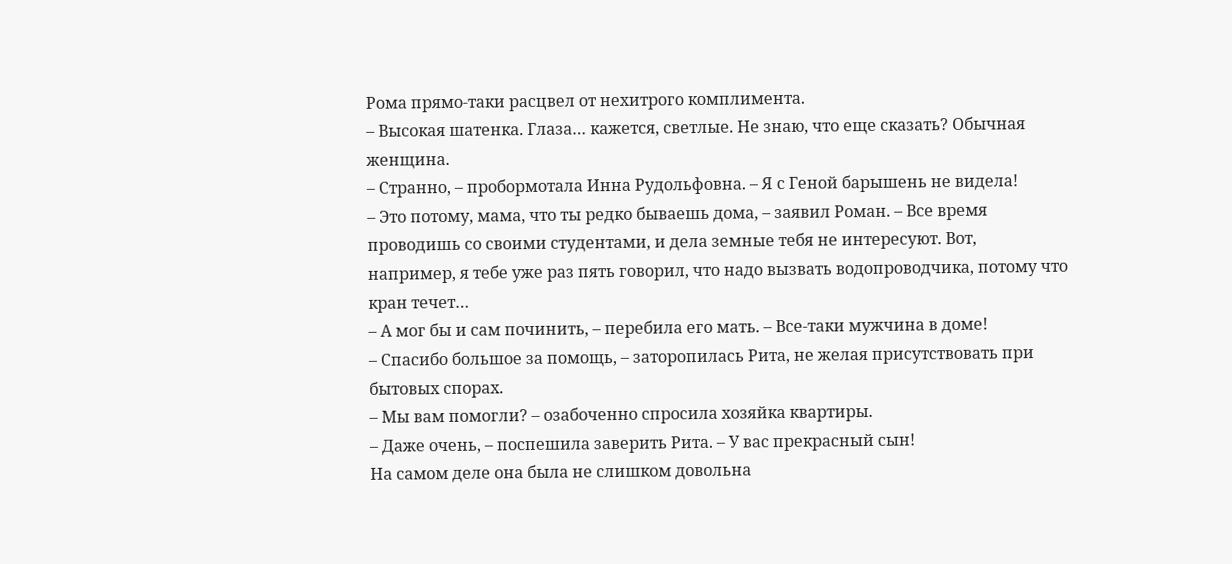Рома прямо-таки расцвел от нехитрого комплимента.
– Высокая шатенка. Глаза… кажется, светлые. Не знаю, что еще сказать? Обычная женщина.
– Странно, – пробормотала Инна Рудольфовна. – Я с Геной барышень не видела!
– Это потому, мама, что ты редко бываешь дома, – заявил Роман. – Все время проводишь со своими студентами, и дела земные тебя не интересуют. Вот, например, я тебе уже раз пять говорил, что надо вызвать водопроводчика, потому что кран течет…
– А мог бы и сам починить, – перебила его мать. – Все-таки мужчина в доме!
– Спасибо большое за помощь, – заторопилась Рита, не желая присутствовать при бытовых спорах.
– Мы вам помогли? – озабоченно спросила хозяйка квартиры.
– Даже очень, – поспешила заверить Рита. – У вас прекрасный сын!
На самом деле она была не слишком довольна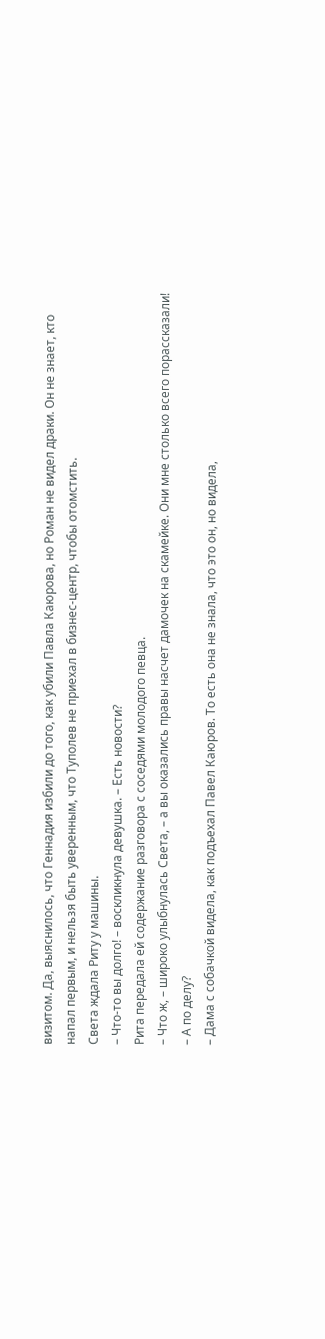визитом. Да, выяснилось, что Геннадия избили до того, как убили Павла Каюрова, но Роман не видел драки. Он не знает, кто напал первым, и нельзя быть уверенным, что Туполев не приехал в бизнес-центр, чтобы отомстить.
Света ждала Риту у машины.
– Что-то вы долго! – воскликнула девушка. – Есть новости?
Рита передала ей содержание разговора с соседями молодого певца.
– Что ж, – широко улыбнулась Света, – а вы оказались правы насчет дамочек на скамейке. Они мне столько всего порассказали!
– А по делу?
– Дама с собачкой видела, как подъехал Павел Каюров. То есть она не знала, что это он, но видела,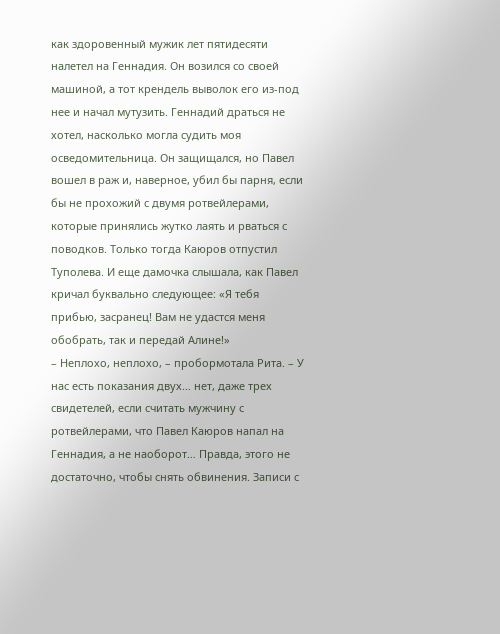как здоровенный мужик лет пятидесяти налетел на Геннадия. Он возился со своей машиной, а тот крендель выволок его из-под нее и начал мутузить. Геннадий драться не хотел, насколько могла судить моя осведомительница. Он защищался, но Павел вошел в раж и, наверное, убил бы парня, если бы не прохожий с двумя ротвейлерами, которые принялись жутко лаять и рваться с поводков. Только тогда Каюров отпустил Туполева. И еще дамочка слышала, как Павел кричал буквально следующее: «Я тебя прибью, засранец! Вам не удастся меня обобрать, так и передай Алине!»
– Неплохо, неплохо, – пробормотала Рита. – У нас есть показания двух… нет, даже трех свидетелей, если считать мужчину с ротвейлерами, что Павел Каюров напал на Геннадия, а не наоборот… Правда, этого не достаточно, чтобы снять обвинения. Записи с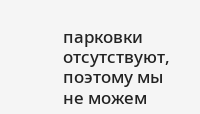парковки отсутствуют, поэтому мы не можем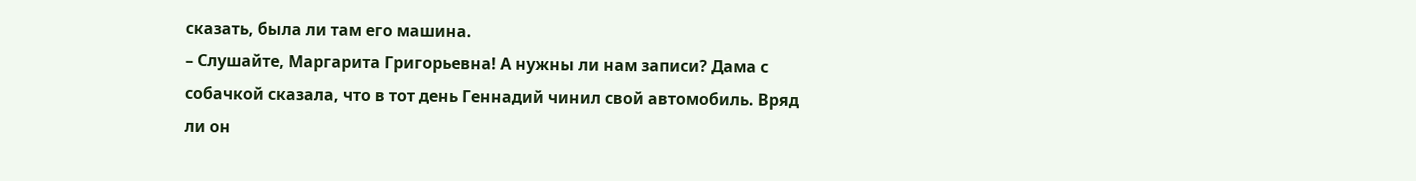сказать, была ли там его машина.
– Слушайте, Маргарита Григорьевна! А нужны ли нам записи? Дама с собачкой сказала, что в тот день Геннадий чинил свой автомобиль. Вряд ли он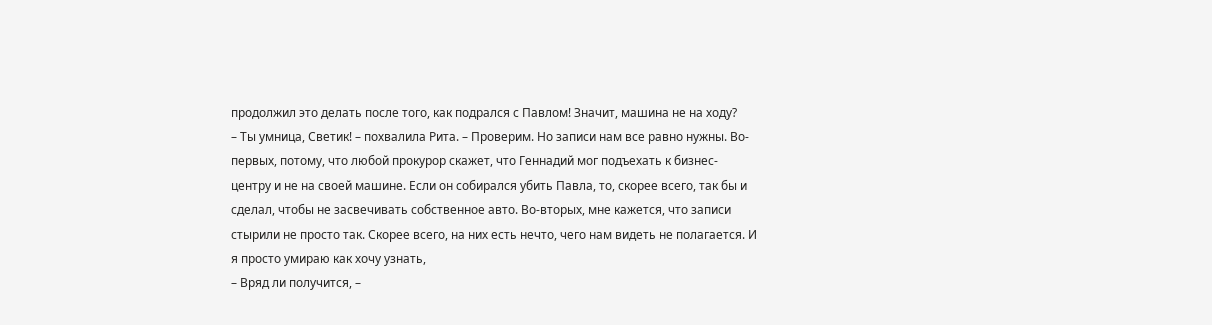продолжил это делать после того, как подрался с Павлом! Значит, машина не на ходу?
– Ты умница, Светик! – похвалила Рита. – Проверим. Но записи нам все равно нужны. Во-первых, потому, что любой прокурор скажет, что Геннадий мог подъехать к бизнес-центру и не на своей машине. Если он собирался убить Павла, то, скорее всего, так бы и сделал, чтобы не засвечивать собственное авто. Во-вторых, мне кажется, что записи стырили не просто так. Скорее всего, на них есть нечто, чего нам видеть не полагается. И я просто умираю как хочу узнать,
– Вряд ли получится, –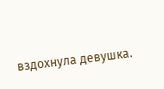вздохнула девушка.